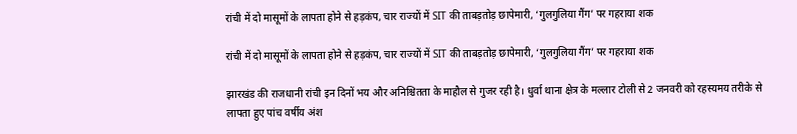रांची में दो मासूमों के लापता होने से हड़कंप, चार राज्यों में SIT की ताबड़तोड़ छापेमारी, ‘गुलगुलिया गैंग’ पर गहराया शक

रांची में दो मासूमों के लापता होने से हड़कंप, चार राज्यों में SIT की ताबड़तोड़ छापेमारी, ‘गुलगुलिया गैंग’ पर गहराया शक

झारखंड की राजधानी रांची इन दिनों भय और अनिश्चितता के माहौल से गुजर रही है। धुर्वा थाना क्षेत्र के मल्लार टोली से 2 जनवरी को रहस्यमय तरीके से लापता हुए पांच वर्षीय अंश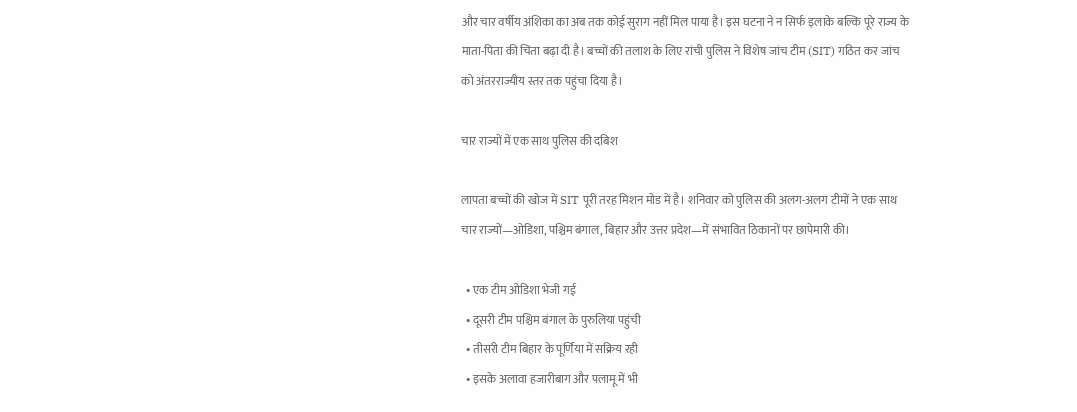और चार वर्षीय अंशिका का अब तक कोई सुराग नहीं मिल पाया है। इस घटना ने न सिर्फ इलाके बल्कि पूरे राज्य के माता-पिता की चिंता बढ़ा दी है। बच्चों की तलाश के लिए रांची पुलिस ने विशेष जांच टीम (SIT) गठित कर जांच को अंतरराज्यीय स्तर तक पहुंचा दिया है।

चार राज्यों में एक साथ पुलिस की दबिश

लापता बच्चों की खोज में SIT पूरी तरह मिशन मोड में है। शनिवार को पुलिस की अलग-अलग टीमों ने एक साथ चार राज्यों—ओडिशा, पश्चिम बंगाल, बिहार और उत्तर प्रदेश—में संभावित ठिकानों पर छापेमारी की।

  • एक टीम ओडिशा भेजी गई
  • दूसरी टीम पश्चिम बंगाल के पुरुलिया पहुंची
  • तीसरी टीम बिहार के पूर्णिया में सक्रिय रही
  • इसके अलावा हजारीबाग और पलामू में भी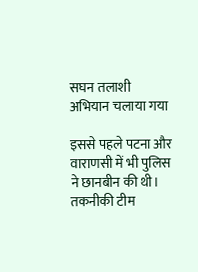सघन तलाशी अभियान चलाया गया

इससे पहले पटना और वाराणसी में भी पुलिस ने छानबीन की थी। तकनीकी टीम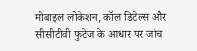मोबाइल लोकेशन, कॉल डिटेल्स और सीसीटीवी फुटेज के आधार पर जांच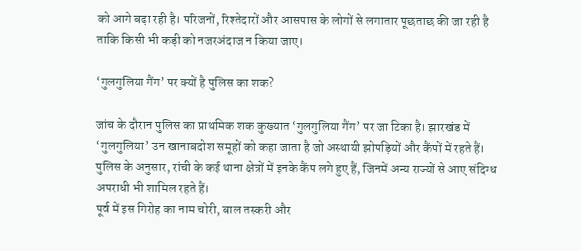को आगे बढ़ा रही है। परिजनों, रिश्तेदारों और आसपास के लोगों से लगातार पूछताछ की जा रही है ताकि किसी भी कड़ी को नजरअंदाज न किया जाए।

‘गुलगुलिया गैंग’ पर क्यों है पुलिस का शक?

जांच के दौरान पुलिस का प्राथमिक शक कुख्यात ‘गुलगुलिया गैंग’ पर जा टिका है। झारखंड में ‘गुलगुलिया’ उन खानाबदोश समूहों को कहा जाता है जो अस्थायी झोपड़ियों और कैंपों में रहते हैं। पुलिस के अनुसार, रांची के कई थाना क्षेत्रों में इनके कैंप लगे हुए हैं, जिनमें अन्य राज्यों से आए संदिग्ध अपराधी भी शामिल रहते हैं।
पूर्व में इस गिरोह का नाम चोरी, बाल तस्करी और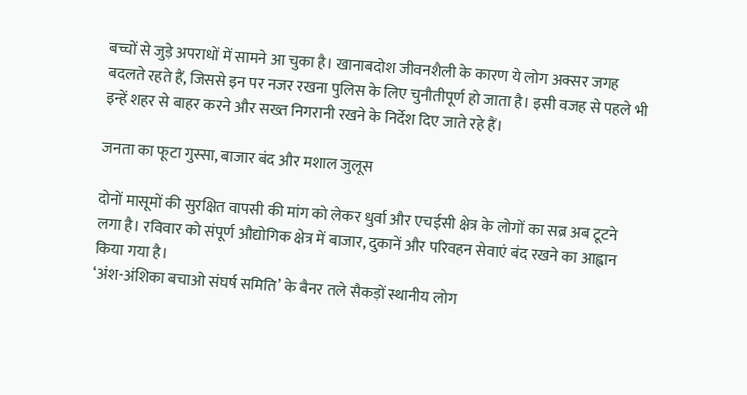बच्चों से जुड़े अपराधों में सामने आ चुका है। खानाबदोश जीवनशैली के कारण ये लोग अक्सर जगह बदलते रहते हैं, जिससे इन पर नजर रखना पुलिस के लिए चुनौतीपूर्ण हो जाता है। इसी वजह से पहले भी इन्हें शहर से बाहर करने और सख्त निगरानी रखने के निर्देश दिए जाते रहे हैं।

जनता का फूटा गुस्सा, बाजार बंद और मशाल जुलूस

दोनों मासूमों की सुरक्षित वापसी की मांग को लेकर धुर्वा और एचईसी क्षेत्र के लोगों का सब्र अब टूटने लगा है। रविवार को संपूर्ण औद्योगिक क्षेत्र में बाजार, दुकानें और परिवहन सेवाएं बंद रखने का आह्वान किया गया है।
‘अंश-अंशिका बचाओ संघर्ष समिति’ के बैनर तले सैकड़ों स्थानीय लोग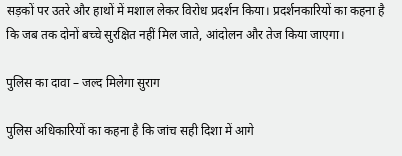सड़कों पर उतरे और हाथों में मशाल लेकर विरोध प्रदर्शन किया। प्रदर्शनकारियों का कहना है कि जब तक दोनों बच्चे सुरक्षित नहीं मिल जाते, आंदोलन और तेज किया जाएगा।

पुलिस का दावा – जल्द मिलेगा सुराग

पुलिस अधिकारियों का कहना है कि जांच सही दिशा में आगे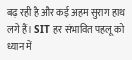बढ़ रही है और कई अहम सुराग हाथ लगे हैं। SIT हर संभावित पहलू को ध्यान में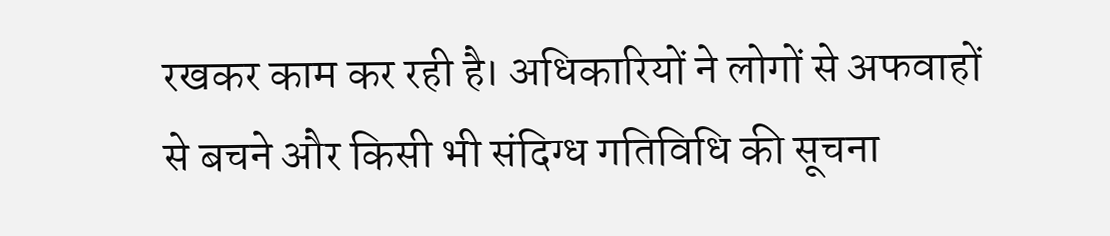रखकर काम कर रही है। अधिकारियों ने लोगों से अफवाहों से बचने और किसी भी संदिग्ध गतिविधि की सूचना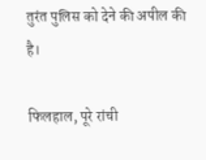तुरंत पुलिस को देने की अपील की है।

फिलहाल, पूरे रांची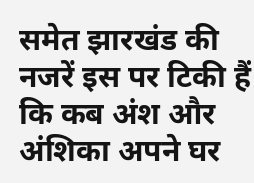समेत झारखंड की नजरें इस पर टिकी हैं कि कब अंश और अंशिका अपने घर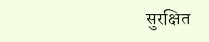सुरक्षित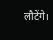लौटेंगे।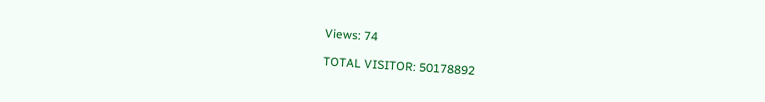Views: 74

TOTAL VISITOR: 50178892